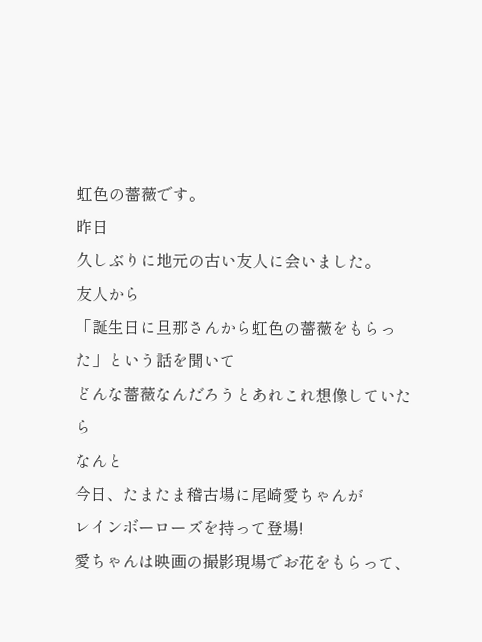虹色の薔薇です。
昨日
久しぶりに地元の古い友人に会いました。
友人から
「誕生日に旦那さんから虹色の薔薇をもらった」という話を聞いて
どんな薔薇なんだろうとあれこれ想像していたら
なんと
今日、たまたま稽古場に尾崎愛ちゃんが
レインボーローズを持って登場!
愛ちゃんは映画の撮影現場でお花をもらって、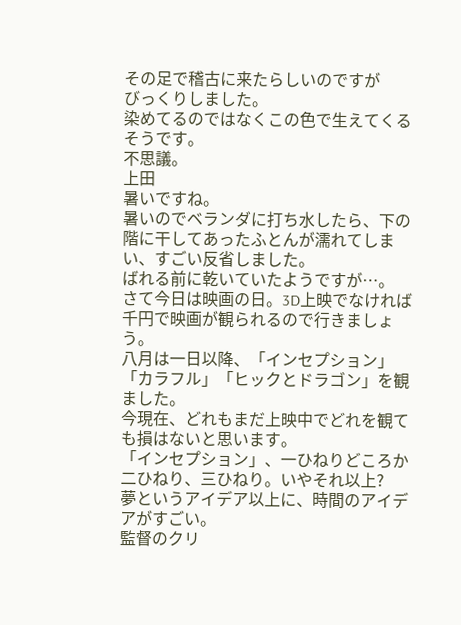その足で稽古に来たらしいのですが
びっくりしました。
染めてるのではなくこの色で生えてくるそうです。
不思議。
上田
暑いですね。
暑いのでベランダに打ち水したら、下の階に干してあったふとんが濡れてしまい、すごい反省しました。
ばれる前に乾いていたようですが…。
さて今日は映画の日。3D上映でなければ千円で映画が観られるので行きましょう。
八月は一日以降、「インセプション」「カラフル」「ヒックとドラゴン」を観ました。
今現在、どれもまだ上映中でどれを観ても損はないと思います。
「インセプション」、一ひねりどころか二ひねり、三ひねり。いやそれ以上?
夢というアイデア以上に、時間のアイデアがすごい。
監督のクリ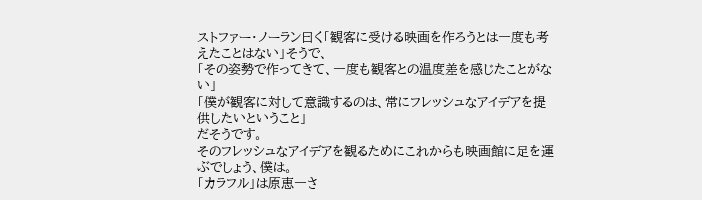ストファー・ノーラン曰く「観客に受ける映画を作ろうとは一度も考えたことはない」そうで、
「その姿勢で作ってきて、一度も観客との温度差を感じたことがない」
「僕が観客に対して意識するのは、常にフレッシュなアイデアを提供したいということ」
だそうです。
そのフレッシュなアイデアを観るためにこれからも映画館に足を運ぶでしょう、僕は。
「カラフル」は原恵一さ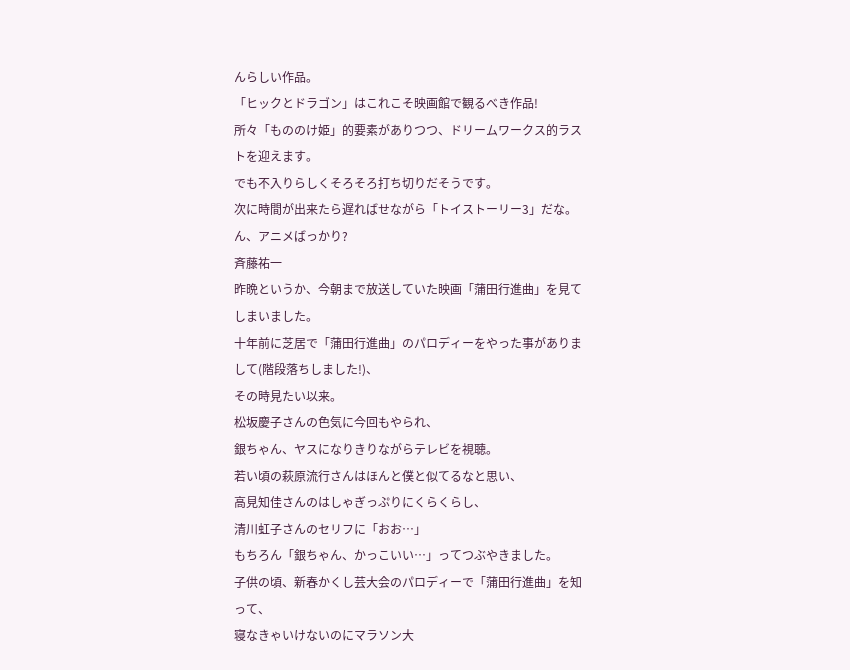んらしい作品。
「ヒックとドラゴン」はこれこそ映画館で観るべき作品!
所々「もののけ姫」的要素がありつつ、ドリームワークス的ラストを迎えます。
でも不入りらしくそろそろ打ち切りだそうです。
次に時間が出来たら遅ればせながら「トイストーリー3」だな。
ん、アニメばっかり?
斉藤祐一
昨晩というか、今朝まで放送していた映画「蒲田行進曲」を見てしまいました。
十年前に芝居で「蒲田行進曲」のパロディーをやった事がありまして(階段落ちしました!)、
その時見たい以来。
松坂慶子さんの色気に今回もやられ、
銀ちゃん、ヤスになりきりながらテレビを視聴。
若い頃の萩原流行さんはほんと僕と似てるなと思い、
高見知佳さんのはしゃぎっぷりにくらくらし、
清川虹子さんのセリフに「おお…」
もちろん「銀ちゃん、かっこいい…」ってつぶやきました。
子供の頃、新春かくし芸大会のパロディーで「蒲田行進曲」を知って、
寝なきゃいけないのにマラソン大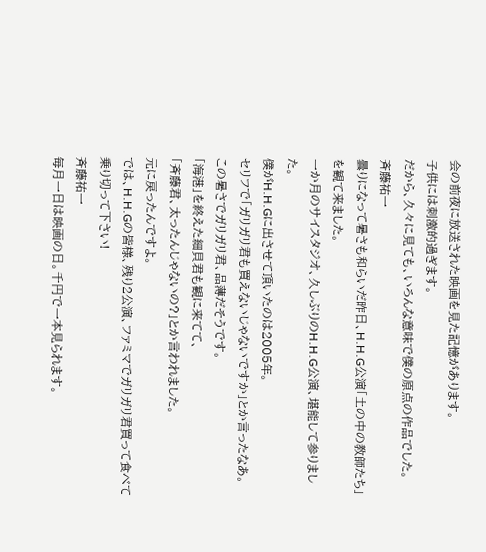会の前夜に放送された映画を見た記憶があります。
子供には刺激的過ぎます。
だから、久々に見ても、いろんな意味で僕の原点の作品でした。
斉藤祐一
曇りになって暑さも和らいだ昨日、H.H.G公演「土の中の教師たち」を観て来ました。
一か月のサイスタジオ、久しぶりのH.H.G公演、堪能して参りました。
僕がH.H.Gに出させて頂いたのは2005年。
セリフで「ガリガリ君も買えないじゃないですか」とか言ったなあ。
この暑さでガリガリ君、品薄だそうです。
「海港」を終えた細貝君も観に来てて、
「斉藤君、太ったんじゃないの?」とか言われました。
元に戻ったんですよ。
では、H.H.Gの皆様、残り2公演、ファミマでガリガリ君買って食べて乗り切って下さい!
斉藤祐一
毎月一日は映画の日。千円で一本見られます。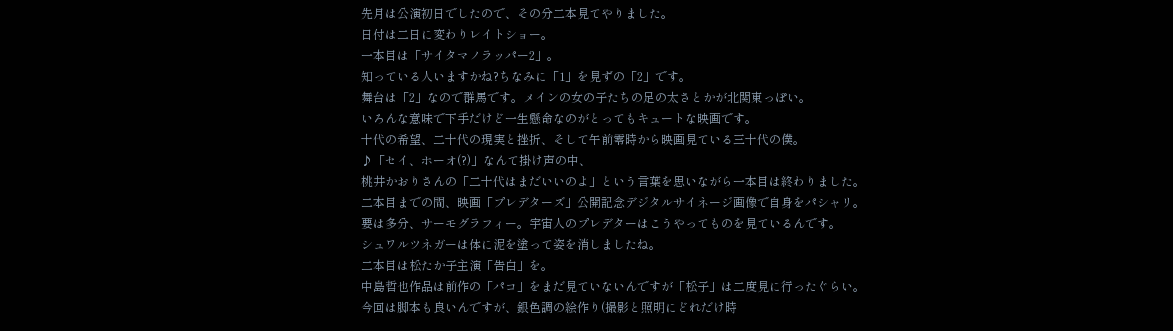先月は公演初日でしたので、その分二本見てやりました。
日付は二日に変わりレイトショー。
一本目は「サイタマノラッパー2」。
知っている人いますかね?ちなみに「1」を見ずの「2」です。
舞台は「2」なので群馬です。メインの女の子たちの足の太さとかが北関東っぽい。
いろんな意味で下手だけど一生懸命なのがとってもキュートな映画です。
十代の希望、二十代の現実と挫折、そして午前零時から映画見ている三十代の僕。
♪「セイ、ホーオ(?)」なんて掛け声の中、
桃井かおりさんの「二十代はまだいいのよ」という言葉を思いながら一本目は終わりました。
二本目までの間、映画「プレデターズ」公開記念デジタルサイネージ画像で自身をパシャリ。
要は多分、サーモグラフィー。宇宙人のプレデターはこうやってものを見ているんです。
シュワルツネガーは体に泥を塗って姿を消しましたね。
二本目は松たか子主演「告白」を。
中島哲也作品は前作の「パコ」をまだ見ていないんですが「松子」は二度見に行ったぐらい。
今回は脚本も良いんですが、銀色調の絵作り(撮影と照明にどれだけ時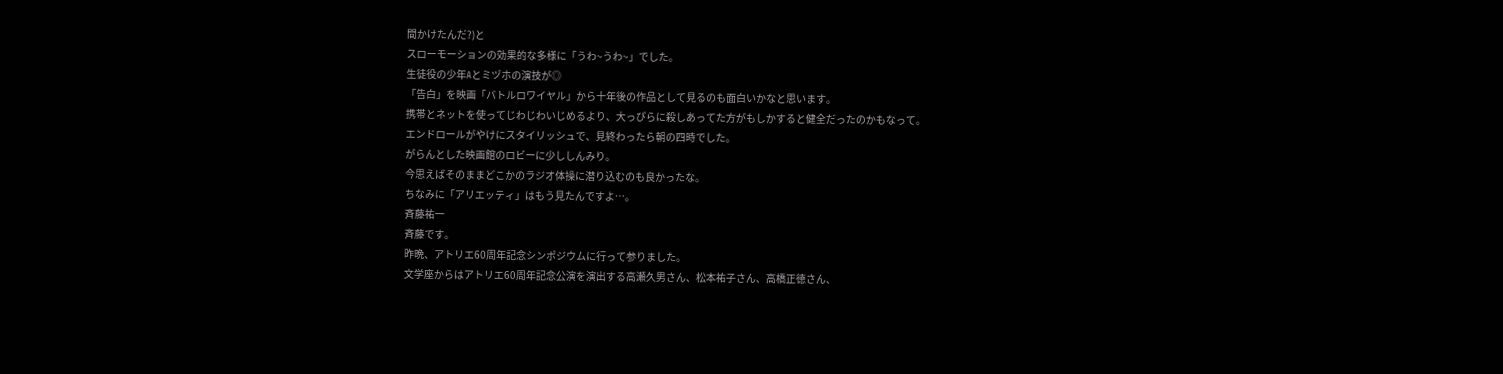間かけたんだ?)と
スローモーションの効果的な多様に「うわ~うわ~」でした。
生徒役の少年Aとミヅホの演技が◎
「告白」を映画「バトルロワイヤル」から十年後の作品として見るのも面白いかなと思います。
携帯とネットを使ってじわじわいじめるより、大っぴらに殺しあってた方がもしかすると健全だったのかもなって。
エンドロールがやけにスタイリッシュで、見終わったら朝の四時でした。
がらんとした映画館のロビーに少ししんみり。
今思えばそのままどこかのラジオ体操に潜り込むのも良かったな。
ちなみに「アリエッティ」はもう見たんですよ…。
斉藤祐一
斉藤です。
昨晩、アトリエ60周年記念シンポジウムに行って参りました。
文学座からはアトリエ60周年記念公演を演出する高瀬久男さん、松本祐子さん、高橋正徳さん、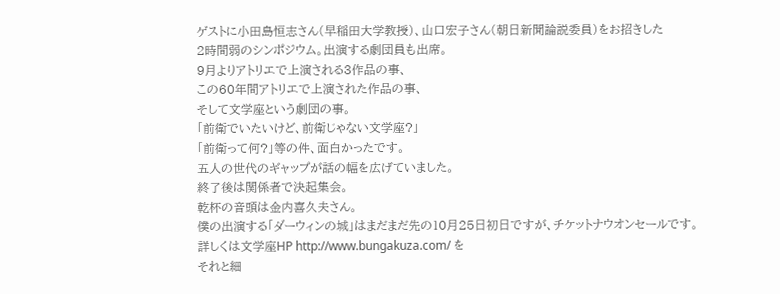ゲストに小田島恒志さん(早稲田大学教授)、山口宏子さん(朝日新聞論説委員)をお招きした
2時間弱のシンポジウム。出演する劇団員も出席。
9月よりアトリエで上演される3作品の事、
この60年間アトリエで上演された作品の事、
そして文学座という劇団の事。
「前衛でいたいけど、前衛じゃない文学座?」
「前衛って何?」等の件、面白かったです。
五人の世代のギャップが話の幅を広げていました。
終了後は関係者で決起集会。
乾杯の音頭は金内喜久夫さん。
僕の出演する「ダーウィンの城」はまだまだ先の10月25日初日ですが、チケットナウオンセールです。
詳しくは文学座HP http://www.bungakuza.com/ を
それと細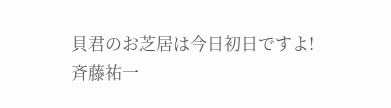貝君のお芝居は今日初日ですよ!
斉藤祐一